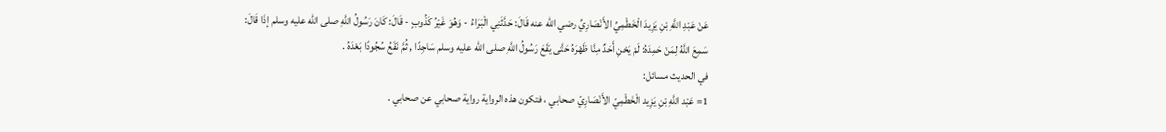عَنْ عَبْدِ اللَّهِ بْنِ يَزِيدَ الْخَطْمِيِّ الأَنْصَارِيِّ رضي الله عنه قَالَ: حَدَّثَنِي الْبَرَاءُ - وَهُوَ غَيْرُ كَذُوبٍ - قَالَ: كَانَ رَسُولُ اللَّهِ صلى الله عليه وسلم إذَا قَالَ: سَمِعَ اللَّهُ لِمَنْ حَمِدَهُ: لَمْ يَحْنِ أَحَدٌ مِنَّا ظَهْرَهُ حَتَّى يَقَعَ رَسُولُ اللَّهِ صلى الله عليه وسلم سَاجِدًا , ثُمَّ نَقَعُ سُجُودًا بَعْدَهُ .
في الحديث مسائل:
1= عَبْد اللَّهِ بْنِ يَزِيد الْخَطْمِيّ الأَنْصَارِيّ صحابي ، فتكون هذه الرواية رواية صحابي عن صحابي .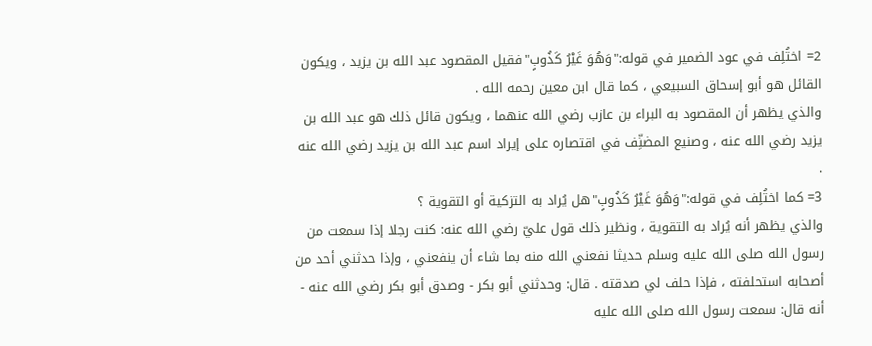2= اختُلِف في عود الضمير في قوله:"وَهُوَ غَيْرُ كَذُوبٍ"فقيل المقصود عبد الله بن يزيد ، ويكون القائل هو أبو إسحاق السبيعي ، كما قال ابن معين رحمه الله .
والذي يظهر أن المقصود به البراء بن عازب رضي الله عنهما ، ويكون قائل ذلك هو عبد الله بن يزيد رضي الله عنه ، وصنيع المضنِّف في اقتصاره على إيراد اسم عبد الله بن يزيد رضي الله عنه .
3= كما اختُلِف في قوله:"وَهُوَ غَيْرُ كَذُوبٍ"هل يُراد به التزكية أو التقوية ؟
والذي يظهر أنه يُراد به التقوية ، ونظير ذلك قول عليّ رضي الله عنه: كنت رجلا إذا سمعت من رسول الله صلى الله عليه وسلم حديثا نفعني الله منه بما شاء أن ينفعني ، وإذا حدثني أحد من أصحابه استحلفته ، فإذا حلف لي صدقته . قال: وحدثني أبو بكر - وصدق أبو بكر رضي الله عنه - أنه قال: سمعت رسول الله صلى الله عليه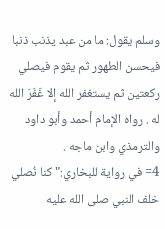وسلم يقول: ما من عبد يذنب ذنبا فيحسن الطهور ثم يقوم فيصلي ركعتين ثم يستغفر الله إلا غَفَرَ الله له . رواه الإمام أحمد وأبو داود والترمذي وابن ماجه .
4= في رواية للبخاري:"كنا نُصلي خلف النبي صلى الله عليه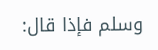وسلم فإذا قال: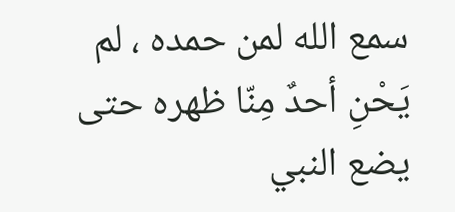سمع الله لمن حمده ، لم يَحْنِ أحدٌ مِنّا ظهره حتى يضع النبي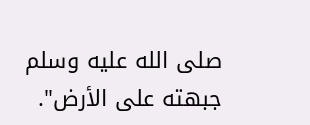صلى الله عليه وسلم جبهته على الأرض".